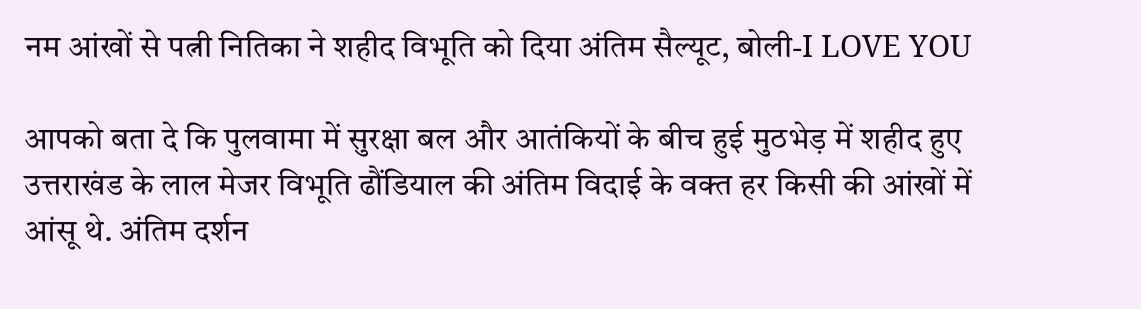नम आंखों से पत्नी नितिका ने शहीद विभूति को दिया अंतिम सैल्यूट, बोली-I LOVE YOU

आपको बता दे कि पुलवामा में सुरक्षा बल और आतंकियों के बीच हुई मुठभेड़ में शहीद हुए उत्तराखंड के लाल मेजर विभूति ढौंडियाल की अंतिम विदाई के वक्त हर किसी की आंखों में आंसू थे. अंतिम दर्शन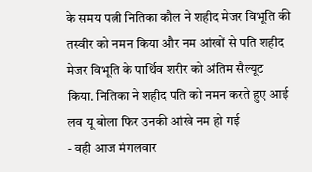के समय पत्नी नितिका कौल ने शहीद मेजर विभूति की तस्वीर को नमन किया और नम आंखों से पति शहीद मेजर विभूति के पार्थिव शरीर को अंतिम सैल्यूट किया. नितिका ने शहीद पति को नमन करते हुए आई लव यू बोला फिर उनकी आंखे नम हो गई
- वही आज मंगलवार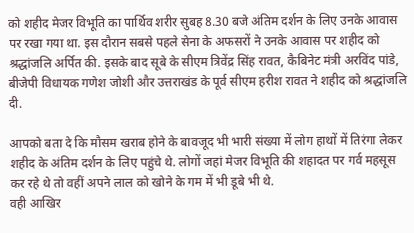को शहीद मेजर विभूति का पार्थिव शरीर सुबह 8.30 बजे अंतिम दर्शन के लिए उनके आवास पर रखा गया था. इस दौरान सबसे पहले सेना के अफसरों ने उनके आवास पर शहीद को श्रद्धांजलि अर्पित की. इसके बाद सूबे के सीएम त्रिवेंद्र सिंह रावत, कैबिनेट मंत्री अरविंद पांडे, बीजेपी विधायक गणेश जोशी और उत्तराखंड के पूर्व सीएम हरीश रावत ने शहीद को श्रद्धांजलि दी.

आपको बता दे कि मौसम खराब होने के बावजूद भी भारी संख्या में लोग हाथों में तिरंगा लेकर शहीद के अंतिम दर्शन के लिए पहुंचे थे. लोगों जहां मेजर विभूति की शहादत पर गर्व महसूस कर रहे थे तो वहीं अपने लाल को खोने के गम में भी डूबे भी थे.
वही आखिर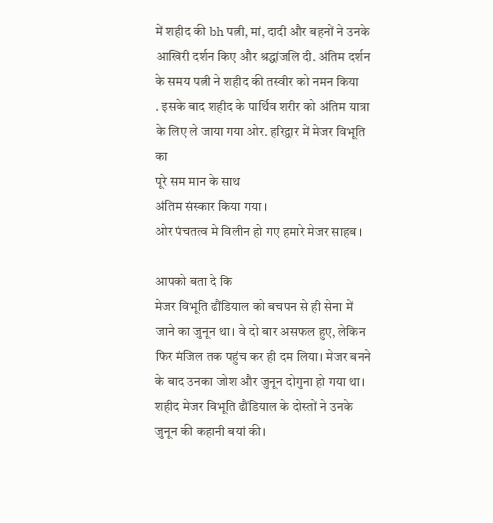में शहीद की bh पत्नी, मां, दादी और बहनों ने उनके आखिरी दर्शन किए और श्रद्धांजलि दी. अंतिम दर्शन के समय पत्नी ने शहीद की तस्वीर को नमन किया
. इसके बाद शहीद के पार्थिव शरीर को अंतिम यात्रा के लिए ले जाया गया ओर. हरिद्वार में मेजर विभूति का
पूरे सम मान के साथ
अंतिम संस्कार किया गया ।
ओर पंचतत्व मे विलीन हो गए हमारे मेजर साहब ।

आपको बता दे कि
मेजर विभूति ढौंडियाल को बचपन से ही सेना में जाने का जुनून था। वे दो बार असफल हुए, लेकिन फिर मंजिल तक पहुंच कर ही दम लिया। मेजर बनने के बाद उनका जोश और जुनून दोगुना हो गया था। शहीद मेजर विभूति ढौंडियाल के दोस्तों ने उनके जुनून की कहानी बयां की।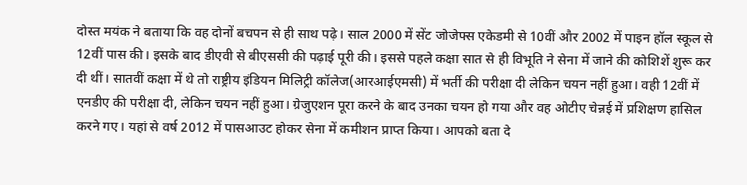दोस्त मयंक ने बताया कि वह दोनों बचपन से ही साथ पढ़े। साल 2000 में सेंट जोजेफ्स एकेडमी से 10वीं और 2002 में पाइन हॉल स्कूल से 12वीं पास की। इसके बाद डीएवी से बीएससी की पढ़ाई पूरी की। इससे पहले कक्षा सात से ही विभूति ने सेना में जाने की कोशिशें शुरू कर दी थीं। सातवीं कक्षा में थे तो राष्ट्रीय इंडियन मिलिट्री कॉलेज(आरआईएमसी) में भर्ती की परीक्षा दी लेकिन चयन नहीं हुआ। वही 12वीं में एनडीए की परीक्षा दी, लेकिन चयन नहीं हुआ। ग्रेजुएशन पूरा करने के बाद उनका चयन हो गया और वह ओटीए चेन्नई में प्रशिक्षण हासिल करने गए। यहां से वर्ष 2012 में पासआउट होकर सेना में कमीशन प्राप्त किया। आपको बता दे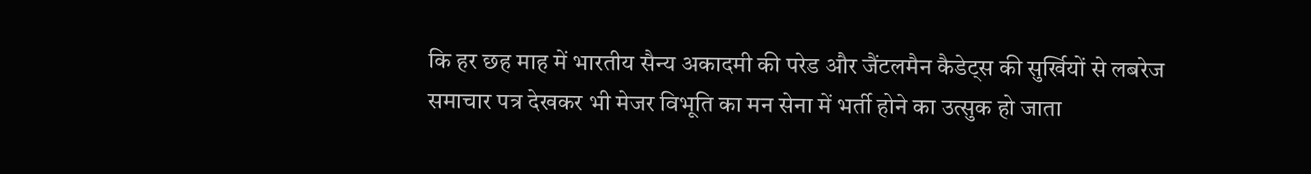कि हर छह माह में भारतीय सैन्य अकादमी की परेड और जैंटलमैन कैडेट्स की सुर्खियों से लबरेज समाचार पत्र देखकर भी मेजर विभूति का मन सेना में भर्ती होने का उत्सुक हो जाता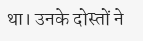था। उनके दोस्तों ने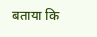बताया कि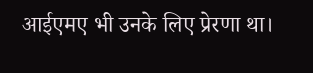आईएमए भी उनके लिए प्रेरणा था।